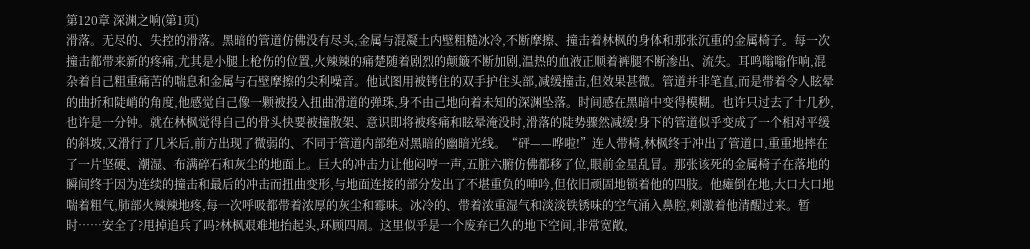第120章 深渊之响(第1页)
滑落。无尽的、失控的滑落。黑暗的管道仿佛没有尽头,金属与混凝土内壁粗糙冰冷,不断摩擦、撞击着林枫的身体和那张沉重的金属椅子。每一次撞击都带来新的疼痛,尤其是小腿上枪伤的位置,火辣辣的痛楚随着剧烈的颠簸不断加剧,温热的血液正顺着裤腿不断渗出、流失。耳鸣嗡嗡作响,混杂着自己粗重痛苦的喘息和金属与石壁摩擦的尖利噪音。他试图用被铐住的双手护住头部,减缓撞击,但效果甚微。管道并非笔直,而是带着令人眩晕的曲折和陡峭的角度,他感觉自己像一颗被投入扭曲滑道的弹珠,身不由己地向着未知的深渊坠落。时间感在黑暗中变得模糊。也许只过去了十几秒,也许是一分钟。就在林枫觉得自己的骨头快要被撞散架、意识即将被疼痛和眩晕淹没时,滑落的陡势骤然减缓!身下的管道似乎变成了一个相对平缓的斜坡,又滑行了几米后,前方出现了微弱的、不同于管道内部绝对黑暗的幽暗光线。“砰——哗啦!”连人带椅,林枫终于冲出了管道口,重重地摔在了一片坚硬、潮湿、布满碎石和灰尘的地面上。巨大的冲击力让他闷哼一声,五脏六腑仿佛都移了位,眼前金星乱冒。那张该死的金属椅子在落地的瞬间终于因为连续的撞击和最后的冲击而扭曲变形,与地面连接的部分发出了不堪重负的呻吟,但依旧顽固地锁着他的四肢。他瘫倒在地,大口大口地喘着粗气,肺部火辣辣地疼,每一次呼吸都带着浓厚的灰尘和霉味。冰冷的、带着浓重湿气和淡淡铁锈味的空气涌入鼻腔,刺激着他清醒过来。暂时……安全了?甩掉追兵了吗?林枫艰难地抬起头,环顾四周。这里似乎是一个废弃已久的地下空间,非常宽敞,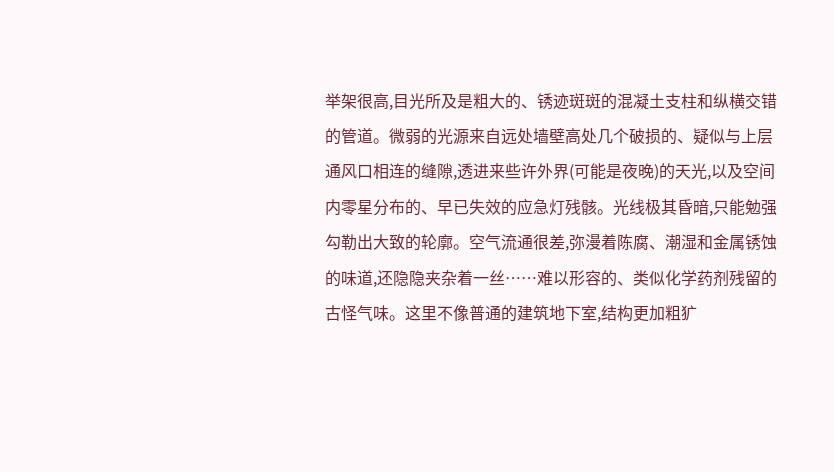举架很高,目光所及是粗大的、锈迹斑斑的混凝土支柱和纵横交错的管道。微弱的光源来自远处墙壁高处几个破损的、疑似与上层通风口相连的缝隙,透进来些许外界(可能是夜晚)的天光,以及空间内零星分布的、早已失效的应急灯残骸。光线极其昏暗,只能勉强勾勒出大致的轮廓。空气流通很差,弥漫着陈腐、潮湿和金属锈蚀的味道,还隐隐夹杂着一丝……难以形容的、类似化学药剂残留的古怪气味。这里不像普通的建筑地下室,结构更加粗犷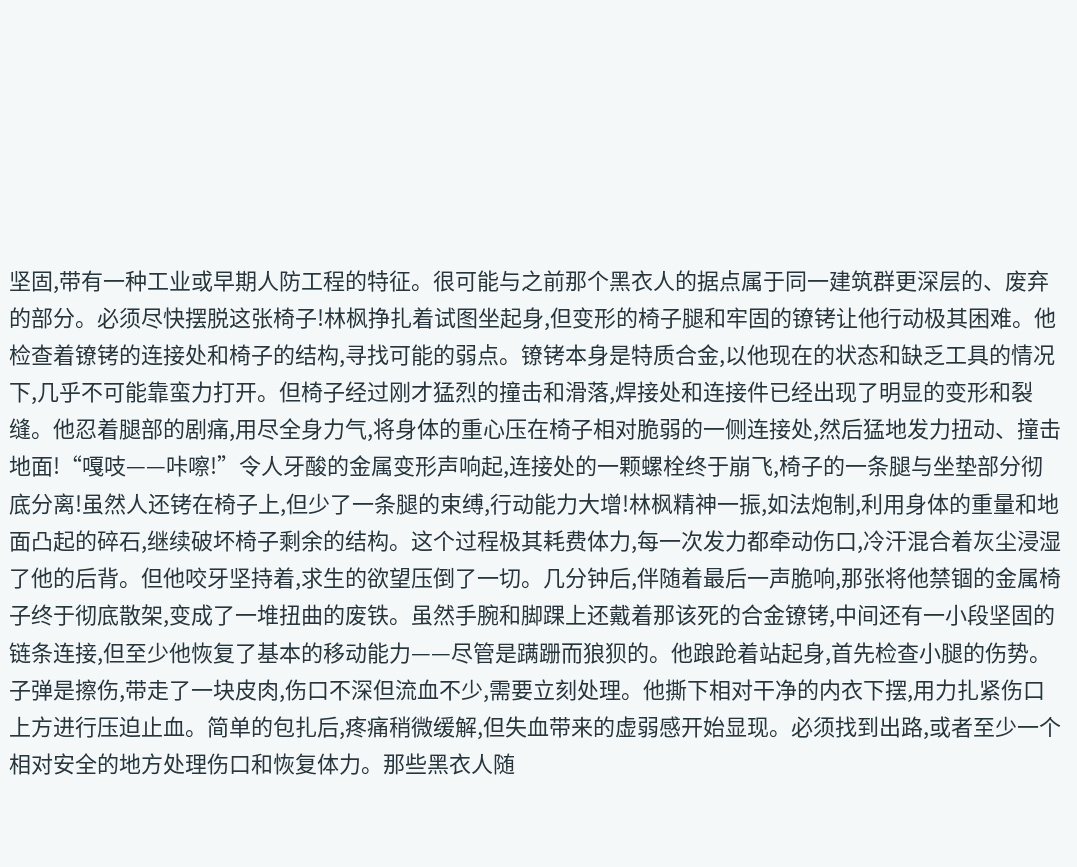坚固,带有一种工业或早期人防工程的特征。很可能与之前那个黑衣人的据点属于同一建筑群更深层的、废弃的部分。必须尽快摆脱这张椅子!林枫挣扎着试图坐起身,但变形的椅子腿和牢固的镣铐让他行动极其困难。他检查着镣铐的连接处和椅子的结构,寻找可能的弱点。镣铐本身是特质合金,以他现在的状态和缺乏工具的情况下,几乎不可能靠蛮力打开。但椅子经过刚才猛烈的撞击和滑落,焊接处和连接件已经出现了明显的变形和裂缝。他忍着腿部的剧痛,用尽全身力气,将身体的重心压在椅子相对脆弱的一侧连接处,然后猛地发力扭动、撞击地面!“嘎吱——咔嚓!”令人牙酸的金属变形声响起,连接处的一颗螺栓终于崩飞,椅子的一条腿与坐垫部分彻底分离!虽然人还铐在椅子上,但少了一条腿的束缚,行动能力大增!林枫精神一振,如法炮制,利用身体的重量和地面凸起的碎石,继续破坏椅子剩余的结构。这个过程极其耗费体力,每一次发力都牵动伤口,冷汗混合着灰尘浸湿了他的后背。但他咬牙坚持着,求生的欲望压倒了一切。几分钟后,伴随着最后一声脆响,那张将他禁锢的金属椅子终于彻底散架,变成了一堆扭曲的废铁。虽然手腕和脚踝上还戴着那该死的合金镣铐,中间还有一小段坚固的链条连接,但至少他恢复了基本的移动能力——尽管是蹒跚而狼狈的。他踉跄着站起身,首先检查小腿的伤势。子弹是擦伤,带走了一块皮肉,伤口不深但流血不少,需要立刻处理。他撕下相对干净的内衣下摆,用力扎紧伤口上方进行压迫止血。简单的包扎后,疼痛稍微缓解,但失血带来的虚弱感开始显现。必须找到出路,或者至少一个相对安全的地方处理伤口和恢复体力。那些黑衣人随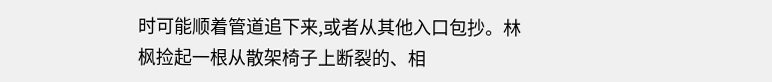时可能顺着管道追下来,或者从其他入口包抄。林枫捡起一根从散架椅子上断裂的、相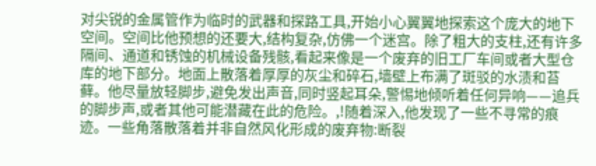对尖锐的金属管作为临时的武器和探路工具,开始小心翼翼地探索这个庞大的地下空间。空间比他预想的还要大,结构复杂,仿佛一个迷宫。除了粗大的支柱,还有许多隔间、通道和锈蚀的机械设备残骸,看起来像是一个废弃的旧工厂车间或者大型仓库的地下部分。地面上散落着厚厚的灰尘和碎石,墙壁上布满了斑驳的水渍和苔藓。他尽量放轻脚步,避免发出声音,同时竖起耳朵,警惕地倾听着任何异响——追兵的脚步声,或者其他可能潜藏在此的危险。,!随着深入,他发现了一些不寻常的痕迹。一些角落散落着并非自然风化形成的废弃物:断裂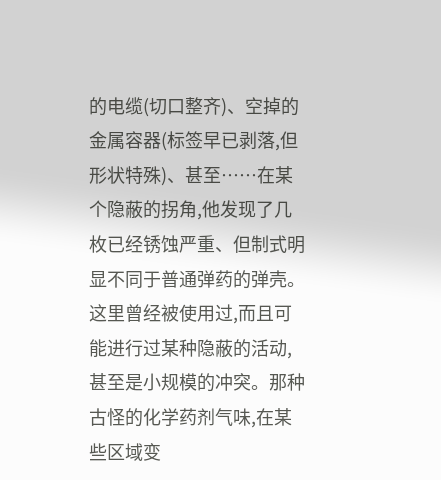的电缆(切口整齐)、空掉的金属容器(标签早已剥落,但形状特殊)、甚至……在某个隐蔽的拐角,他发现了几枚已经锈蚀严重、但制式明显不同于普通弹药的弹壳。这里曾经被使用过,而且可能进行过某种隐蔽的活动,甚至是小规模的冲突。那种古怪的化学药剂气味,在某些区域变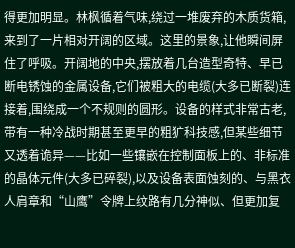得更加明显。林枫循着气味,绕过一堆废弃的木质货箱,来到了一片相对开阔的区域。这里的景象,让他瞬间屏住了呼吸。开阔地的中央,摆放着几台造型奇特、早已断电锈蚀的金属设备,它们被粗大的电缆(大多已断裂)连接着,围绕成一个不规则的圆形。设备的样式非常古老,带有一种冷战时期甚至更早的粗犷科技感,但某些细节又透着诡异——比如一些镶嵌在控制面板上的、非标准的晶体元件(大多已碎裂),以及设备表面蚀刻的、与黑衣人肩章和“山鹰”令牌上纹路有几分神似、但更加复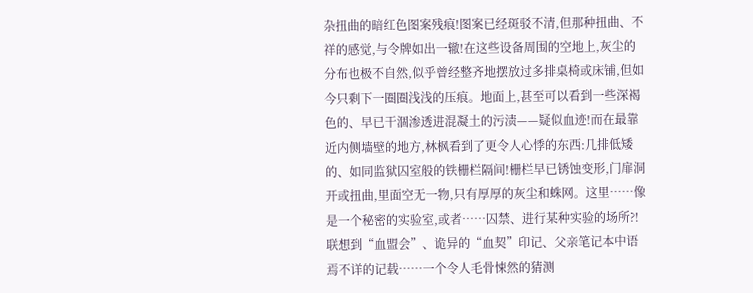杂扭曲的暗红色图案残痕!图案已经斑驳不清,但那种扭曲、不祥的感觉,与令牌如出一辙!在这些设备周围的空地上,灰尘的分布也极不自然,似乎曾经整齐地摆放过多排桌椅或床铺,但如今只剩下一圈圈浅浅的压痕。地面上,甚至可以看到一些深褐色的、早已干涸渗透进混凝土的污渍——疑似血迹!而在最靠近内侧墙壁的地方,林枫看到了更令人心悸的东西:几排低矮的、如同监狱囚室般的铁栅栏隔间!栅栏早已锈蚀变形,门扉洞开或扭曲,里面空无一物,只有厚厚的灰尘和蛛网。这里……像是一个秘密的实验室,或者……囚禁、进行某种实验的场所?!联想到“血盟会”、诡异的“血契”印记、父亲笔记本中语焉不详的记载……一个令人毛骨悚然的猜测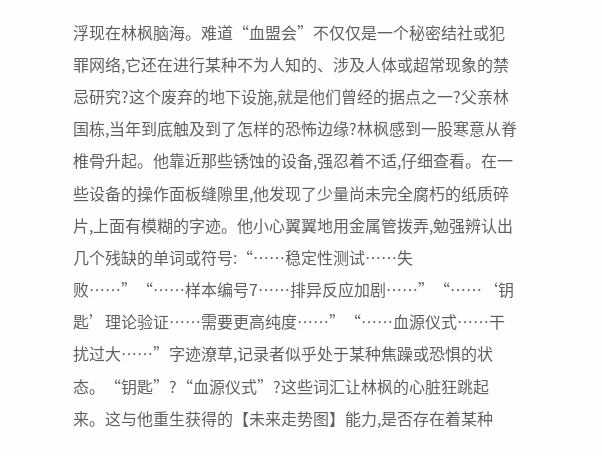浮现在林枫脑海。难道“血盟会”不仅仅是一个秘密结社或犯罪网络,它还在进行某种不为人知的、涉及人体或超常现象的禁忌研究?这个废弃的地下设施,就是他们曾经的据点之一?父亲林国栋,当年到底触及到了怎样的恐怖边缘?林枫感到一股寒意从脊椎骨升起。他靠近那些锈蚀的设备,强忍着不适,仔细查看。在一些设备的操作面板缝隙里,他发现了少量尚未完全腐朽的纸质碎片,上面有模糊的字迹。他小心翼翼地用金属管拨弄,勉强辨认出几个残缺的单词或符号:“……稳定性测试……失败……”“……样本编号7……排异反应加剧……”“……‘钥匙’理论验证……需要更高纯度……”“……血源仪式……干扰过大……”字迹潦草,记录者似乎处于某种焦躁或恐惧的状态。“钥匙”?“血源仪式”?这些词汇让林枫的心脏狂跳起来。这与他重生获得的【未来走势图】能力,是否存在着某种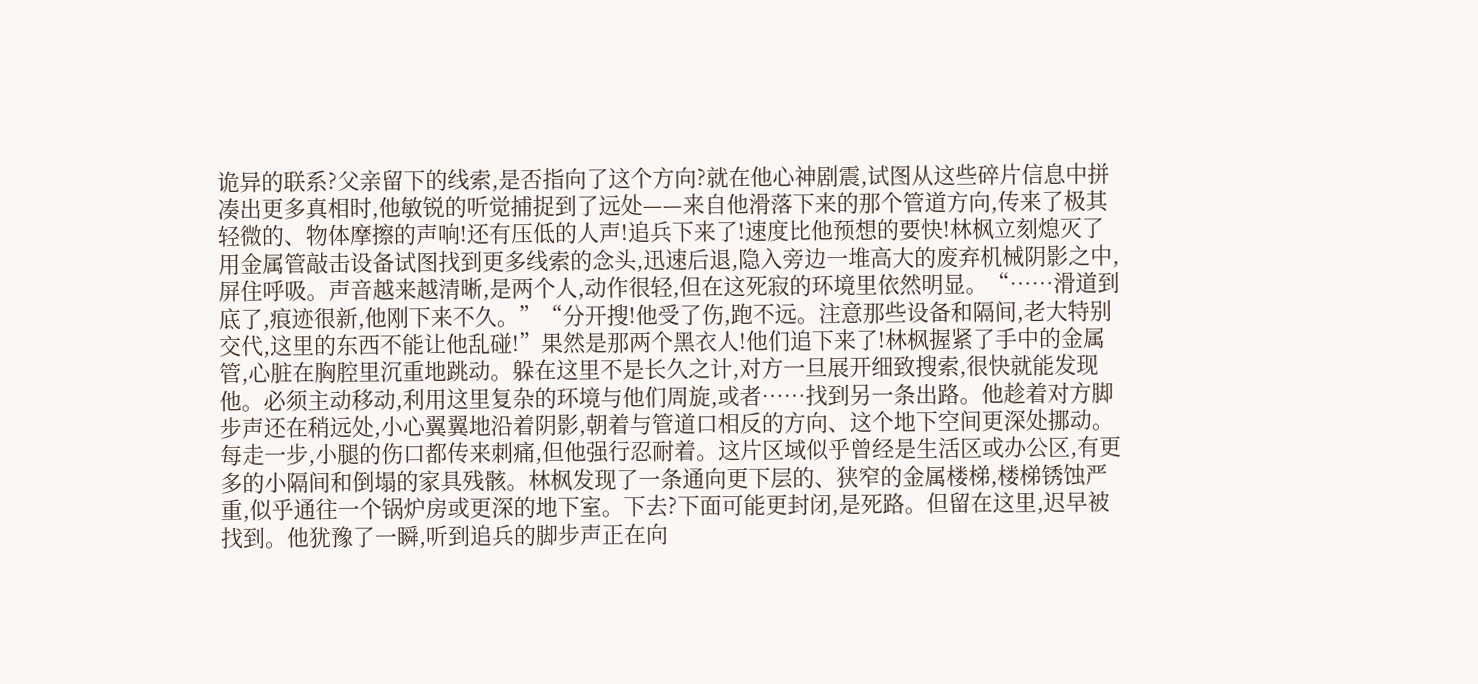诡异的联系?父亲留下的线索,是否指向了这个方向?就在他心神剧震,试图从这些碎片信息中拼凑出更多真相时,他敏锐的听觉捕捉到了远处——来自他滑落下来的那个管道方向,传来了极其轻微的、物体摩擦的声响!还有压低的人声!追兵下来了!速度比他预想的要快!林枫立刻熄灭了用金属管敲击设备试图找到更多线索的念头,迅速后退,隐入旁边一堆高大的废弃机械阴影之中,屏住呼吸。声音越来越清晰,是两个人,动作很轻,但在这死寂的环境里依然明显。“……滑道到底了,痕迹很新,他刚下来不久。”“分开搜!他受了伤,跑不远。注意那些设备和隔间,老大特别交代,这里的东西不能让他乱碰!”果然是那两个黑衣人!他们追下来了!林枫握紧了手中的金属管,心脏在胸腔里沉重地跳动。躲在这里不是长久之计,对方一旦展开细致搜索,很快就能发现他。必须主动移动,利用这里复杂的环境与他们周旋,或者……找到另一条出路。他趁着对方脚步声还在稍远处,小心翼翼地沿着阴影,朝着与管道口相反的方向、这个地下空间更深处挪动。每走一步,小腿的伤口都传来刺痛,但他强行忍耐着。这片区域似乎曾经是生活区或办公区,有更多的小隔间和倒塌的家具残骸。林枫发现了一条通向更下层的、狭窄的金属楼梯,楼梯锈蚀严重,似乎通往一个锅炉房或更深的地下室。下去?下面可能更封闭,是死路。但留在这里,迟早被找到。他犹豫了一瞬,听到追兵的脚步声正在向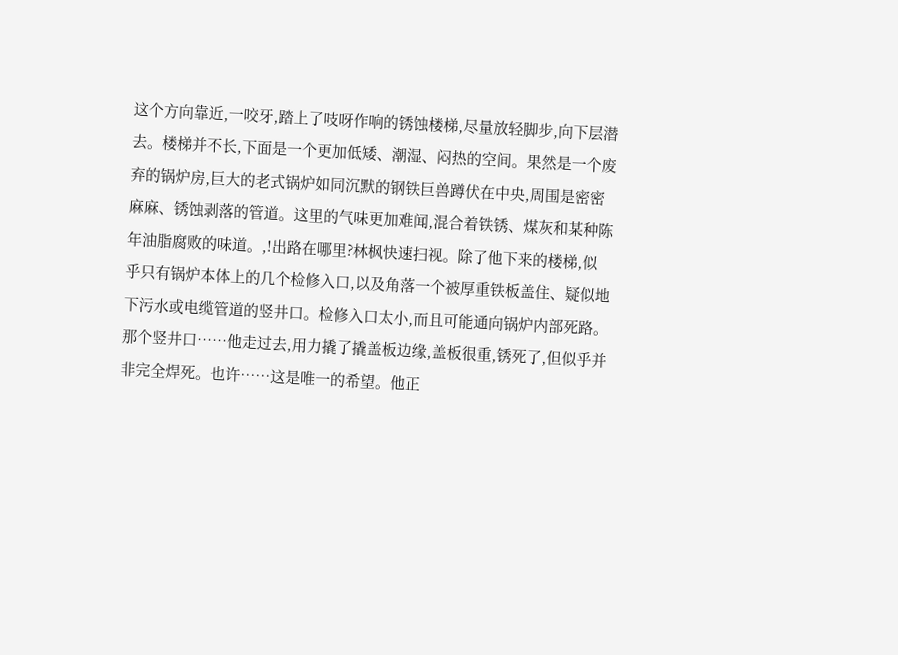这个方向靠近,一咬牙,踏上了吱呀作响的锈蚀楼梯,尽量放轻脚步,向下层潜去。楼梯并不长,下面是一个更加低矮、潮湿、闷热的空间。果然是一个废弃的锅炉房,巨大的老式锅炉如同沉默的钢铁巨兽蹲伏在中央,周围是密密麻麻、锈蚀剥落的管道。这里的气味更加难闻,混合着铁锈、煤灰和某种陈年油脂腐败的味道。,!出路在哪里?林枫快速扫视。除了他下来的楼梯,似乎只有锅炉本体上的几个检修入口,以及角落一个被厚重铁板盖住、疑似地下污水或电缆管道的竖井口。检修入口太小,而且可能通向锅炉内部死路。那个竖井口……他走过去,用力撬了撬盖板边缘,盖板很重,锈死了,但似乎并非完全焊死。也许……这是唯一的希望。他正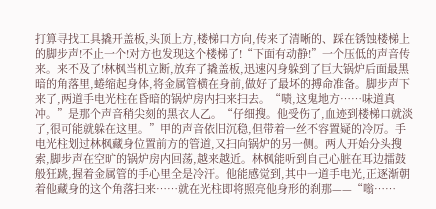打算寻找工具撬开盖板,头顶上方,楼梯口方向,传来了清晰的、踩在锈蚀楼梯上的脚步声!不止一个!对方也发现这个楼梯了!“下面有动静!”一个压低的声音传来。来不及了!林枫当机立断,放弃了撬盖板,迅速闪身躲到了巨大锅炉后面最黑暗的角落里,蜷缩起身体,将金属管横在身前,做好了最坏的搏命准备。脚步声下来了,两道手电光柱在昏暗的锅炉房内扫来扫去。“啧,这鬼地方……味道真冲。”是那个声音稍尖刻的黑衣人乙。“仔细搜。他受伤了,血迹到楼梯口就淡了,很可能就躲在这里。”甲的声音依旧沉稳,但带着一丝不容置疑的冷厉。手电光柱划过林枫藏身位置前方的管道,又扫向锅炉的另一侧。两人开始分头搜索,脚步声在空旷的锅炉房内回荡,越来越近。林枫能听到自己心脏在耳边擂鼓般狂跳,握着金属管的手心里全是冷汗。他能感觉到,其中一道手电光,正逐渐朝着他藏身的这个角落扫来……就在光柱即将照亮他身形的刹那——“嗡……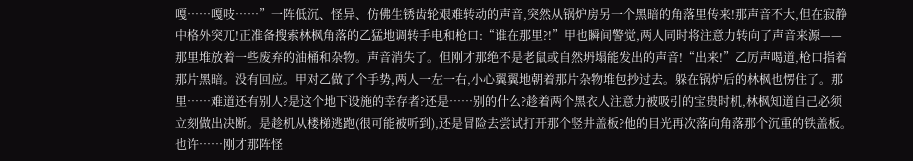嘎……嘎吱……”一阵低沉、怪异、仿佛生锈齿轮艰难转动的声音,突然从锅炉房另一个黑暗的角落里传来!那声音不大,但在寂静中格外突兀!正准备搜索林枫角落的乙猛地调转手电和枪口:“谁在那里?!”甲也瞬间警觉,两人同时将注意力转向了声音来源——那里堆放着一些废弃的油桶和杂物。声音消失了。但刚才那绝不是老鼠或自然坍塌能发出的声音!“出来!”乙厉声喝道,枪口指着那片黑暗。没有回应。甲对乙做了个手势,两人一左一右,小心翼翼地朝着那片杂物堆包抄过去。躲在锅炉后的林枫也愣住了。那里……难道还有别人?是这个地下设施的幸存者?还是……别的什么?趁着两个黑衣人注意力被吸引的宝贵时机,林枫知道自己必须立刻做出决断。是趁机从楼梯逃跑(很可能被听到),还是冒险去尝试打开那个竖井盖板?他的目光再次落向角落那个沉重的铁盖板。也许……刚才那阵怪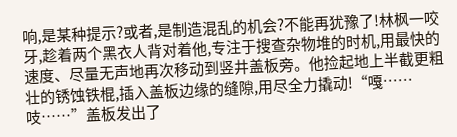响,是某种提示?或者,是制造混乱的机会?不能再犹豫了!林枫一咬牙,趁着两个黑衣人背对着他,专注于搜查杂物堆的时机,用最快的速度、尽量无声地再次移动到竖井盖板旁。他捡起地上半截更粗壮的锈蚀铁棍,插入盖板边缘的缝隙,用尽全力撬动!“嘎……吱……”盖板发出了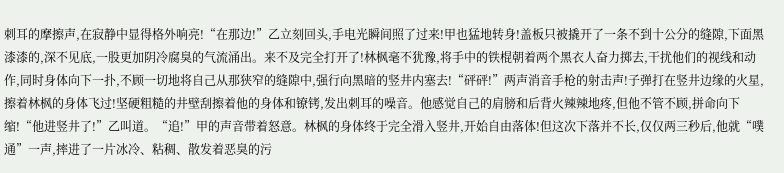刺耳的摩擦声,在寂静中显得格外响亮!“在那边!”乙立刻回头,手电光瞬间照了过来!甲也猛地转身!盖板只被撬开了一条不到十公分的缝隙,下面黑漆漆的,深不见底,一股更加阴冷腐臭的气流涌出。来不及完全打开了!林枫毫不犹豫,将手中的铁棍朝着两个黑衣人奋力掷去,干扰他们的视线和动作,同时身体向下一扑,不顾一切地将自己从那狭窄的缝隙中,强行向黑暗的竖井内塞去!“砰砰!”两声消音手枪的射击声!子弹打在竖井边缘的火星,擦着林枫的身体飞过!坚硬粗糙的井壁刮擦着他的身体和镣铐,发出刺耳的噪音。他感觉自己的肩膀和后背火辣辣地疼,但他不管不顾,拼命向下缩!“他进竖井了!”乙叫道。“追!”甲的声音带着怒意。林枫的身体终于完全滑入竖井,开始自由落体!但这次下落并不长,仅仅两三秒后,他就“噗通”一声,摔进了一片冰冷、粘稠、散发着恶臭的污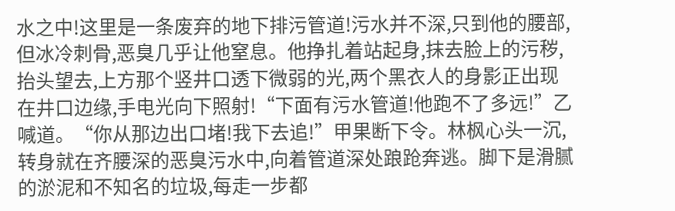水之中!这里是一条废弃的地下排污管道!污水并不深,只到他的腰部,但冰冷刺骨,恶臭几乎让他窒息。他挣扎着站起身,抹去脸上的污秽,抬头望去,上方那个竖井口透下微弱的光,两个黑衣人的身影正出现在井口边缘,手电光向下照射!“下面有污水管道!他跑不了多远!”乙喊道。“你从那边出口堵!我下去追!”甲果断下令。林枫心头一沉,转身就在齐腰深的恶臭污水中,向着管道深处踉跄奔逃。脚下是滑腻的淤泥和不知名的垃圾,每走一步都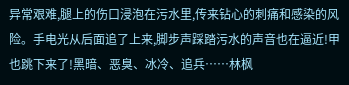异常艰难,腿上的伤口浸泡在污水里,传来钻心的刺痛和感染的风险。手电光从后面追了上来,脚步声踩踏污水的声音也在逼近!甲也跳下来了!黑暗、恶臭、冰冷、追兵……林枫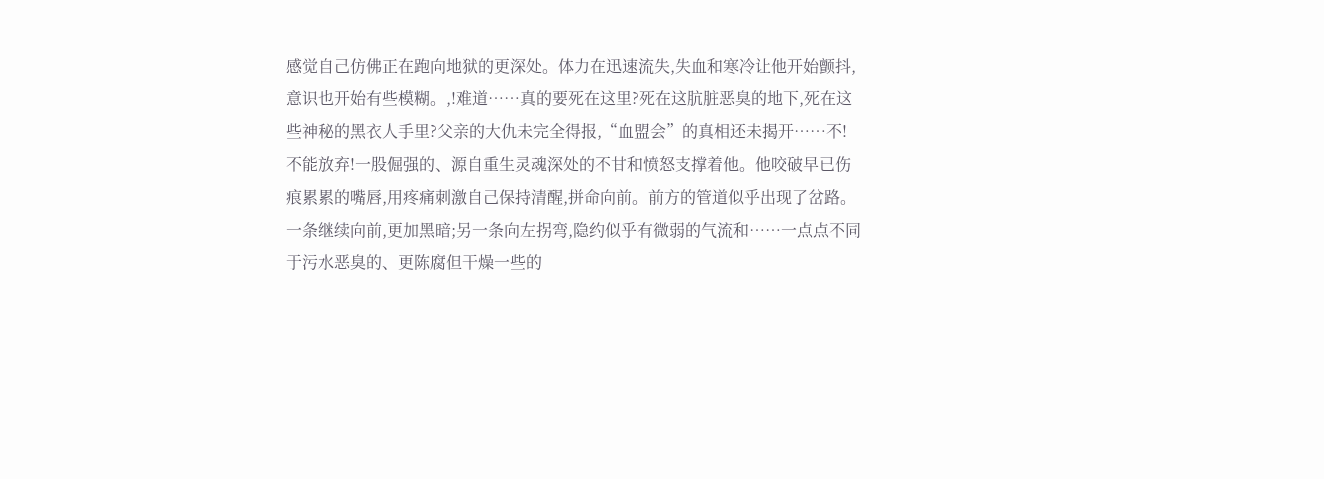感觉自己仿佛正在跑向地狱的更深处。体力在迅速流失,失血和寒冷让他开始颤抖,意识也开始有些模糊。,!难道……真的要死在这里?死在这肮脏恶臭的地下,死在这些神秘的黑衣人手里?父亲的大仇未完全得报,“血盟会”的真相还未揭开……不!不能放弃!一股倔强的、源自重生灵魂深处的不甘和愤怒支撑着他。他咬破早已伤痕累累的嘴唇,用疼痛刺激自己保持清醒,拼命向前。前方的管道似乎出现了岔路。一条继续向前,更加黑暗;另一条向左拐弯,隐约似乎有微弱的气流和……一点点不同于污水恶臭的、更陈腐但干燥一些的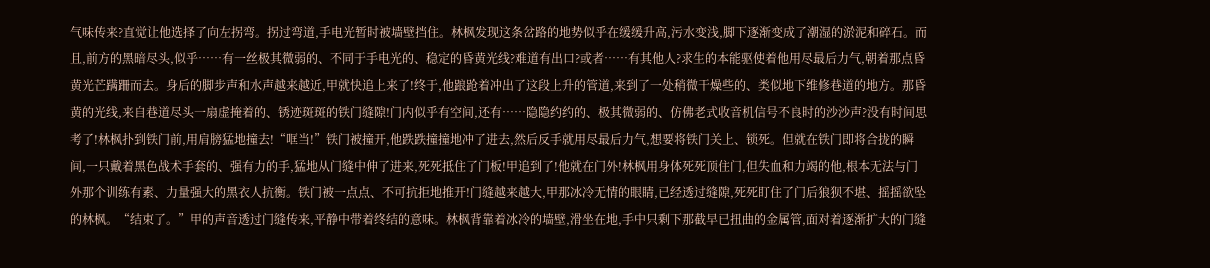气味传来?直觉让他选择了向左拐弯。拐过弯道,手电光暂时被墙壁挡住。林枫发现这条岔路的地势似乎在缓缓升高,污水变浅,脚下逐渐变成了潮湿的淤泥和碎石。而且,前方的黑暗尽头,似乎……有一丝极其微弱的、不同于手电光的、稳定的昏黄光线?难道有出口?或者……有其他人?求生的本能驱使着他用尽最后力气,朝着那点昏黄光芒蹒跚而去。身后的脚步声和水声越来越近,甲就快追上来了!终于,他踉跄着冲出了这段上升的管道,来到了一处稍微干燥些的、类似地下维修巷道的地方。那昏黄的光线,来自巷道尽头一扇虚掩着的、锈迹斑斑的铁门缝隙!门内似乎有空间,还有……隐隐约约的、极其微弱的、仿佛老式收音机信号不良时的沙沙声?没有时间思考了!林枫扑到铁门前,用肩膀猛地撞去!“哐当!”铁门被撞开,他跌跌撞撞地冲了进去,然后反手就用尽最后力气,想要将铁门关上、锁死。但就在铁门即将合拢的瞬间,一只戴着黑色战术手套的、强有力的手,猛地从门缝中伸了进来,死死抵住了门板!甲追到了!他就在门外!林枫用身体死死顶住门,但失血和力竭的他,根本无法与门外那个训练有素、力量强大的黑衣人抗衡。铁门被一点点、不可抗拒地推开!门缝越来越大,甲那冰冷无情的眼睛,已经透过缝隙,死死盯住了门后狼狈不堪、摇摇欲坠的林枫。“结束了。”甲的声音透过门缝传来,平静中带着终结的意味。林枫背靠着冰冷的墙壁,滑坐在地,手中只剩下那截早已扭曲的金属管,面对着逐渐扩大的门缝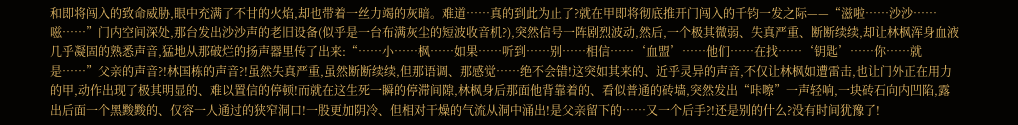和即将闯入的致命威胁,眼中充满了不甘的火焰,却也带着一丝力竭的灰暗。难道……真的到此为止了?就在甲即将彻底推开门闯入的千钧一发之际——“滋啦……沙沙……嗞……”门内空间深处,那台发出沙沙声的老旧设备(似乎是一台布满灰尘的短波收音机?),突然信号一阵剧烈波动,然后,一个极其微弱、失真严重、断断续续,却让林枫浑身血液几乎凝固的熟悉声音,猛地从那破烂的扬声器里传了出来:“……小……枫……如果……听到……别……相信……‘血盟’……他们……在找……‘钥匙’……你……就是……”父亲的声音?!林国栋的声音?!虽然失真严重,虽然断断续续,但那语调、那感觉……绝不会错!这突如其来的、近乎灵异的声音,不仅让林枫如遭雷击,也让门外正在用力的甲,动作出现了极其明显的、难以置信的停顿!而就在这生死一瞬的停滞间隙,林枫身后那面他背靠着的、看似普通的砖墙,突然发出“咔嚓”一声轻响,一块砖石向内凹陷,露出后面一个黑黢黢的、仅容一人通过的狭窄洞口!一股更加阴冷、但相对干燥的气流从洞中涌出!是父亲留下的……又一个后手?!还是别的什么?没有时间犹豫了!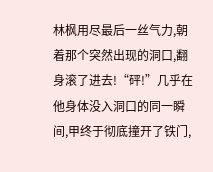林枫用尽最后一丝气力,朝着那个突然出现的洞口,翻身滚了进去!“砰!”几乎在他身体没入洞口的同一瞬间,甲终于彻底撞开了铁门,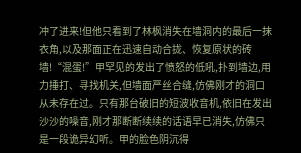冲了进来!但他只看到了林枫消失在墙洞内的最后一抹衣角,以及那面正在迅速自动合拢、恢复原状的砖墙!“混蛋!”甲罕见的发出了愤怒的低吼,扑到墙边,用力捶打、寻找机关,但墙面严丝合缝,仿佛刚才的洞口从未存在过。只有那台破旧的短波收音机,依旧在发出沙沙的噪音,刚才那断断续续的话语早已消失,仿佛只是一段诡异幻听。甲的脸色阴沉得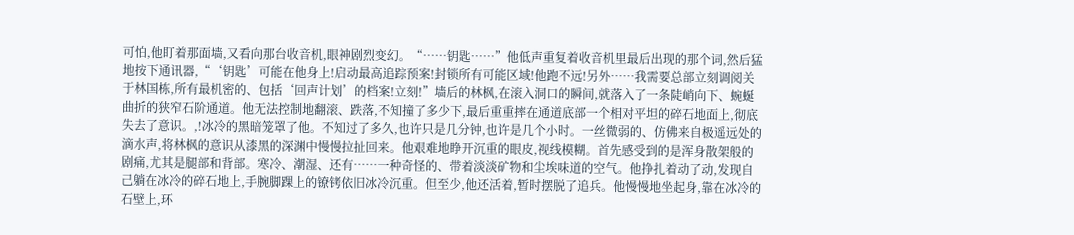可怕,他盯着那面墙,又看向那台收音机,眼神剧烈变幻。“……钥匙……”他低声重复着收音机里最后出现的那个词,然后猛地按下通讯器,“‘钥匙’可能在他身上!启动最高追踪预案!封锁所有可能区域!他跑不远!另外……我需要总部立刻调阅关于林国栋,所有最机密的、包括‘回声计划’的档案!立刻!”墙后的林枫,在滚入洞口的瞬间,就落入了一条陡峭向下、蜿蜒曲折的狭窄石阶通道。他无法控制地翻滚、跌落,不知撞了多少下,最后重重摔在通道底部一个相对平坦的碎石地面上,彻底失去了意识。,!冰冷的黑暗笼罩了他。不知过了多久,也许只是几分钟,也许是几个小时。一丝微弱的、仿佛来自极遥远处的滴水声,将林枫的意识从漆黑的深渊中慢慢拉扯回来。他艰难地睁开沉重的眼皮,视线模糊。首先感受到的是浑身散架般的剧痛,尤其是腿部和背部。寒冷、潮湿、还有……一种奇怪的、带着淡淡矿物和尘埃味道的空气。他挣扎着动了动,发现自己躺在冰冷的碎石地上,手腕脚踝上的镣铐依旧冰冷沉重。但至少,他还活着,暂时摆脱了追兵。他慢慢地坐起身,靠在冰冷的石壁上,环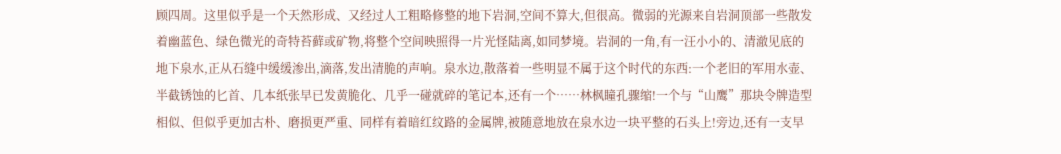顾四周。这里似乎是一个天然形成、又经过人工粗略修整的地下岩洞,空间不算大,但很高。微弱的光源来自岩洞顶部一些散发着幽蓝色、绿色微光的奇特苔藓或矿物,将整个空间映照得一片光怪陆离,如同梦境。岩洞的一角,有一汪小小的、清澈见底的地下泉水,正从石缝中缓缓渗出,滴落,发出清脆的声响。泉水边,散落着一些明显不属于这个时代的东西:一个老旧的军用水壶、半截锈蚀的匕首、几本纸张早已发黄脆化、几乎一碰就碎的笔记本,还有一个……林枫瞳孔骤缩!一个与“山鹰”那块令牌造型相似、但似乎更加古朴、磨损更严重、同样有着暗红纹路的金属牌,被随意地放在泉水边一块平整的石头上!旁边,还有一支早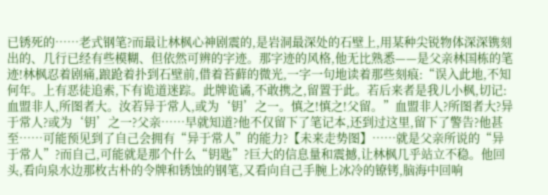已锈死的……老式钢笔?而最让林枫心神剧震的,是岩洞最深处的石壁上,用某种尖锐物体深深镌刻出的、几行已经有些模糊、但依然可辨的字迹。那字迹的风格,他无比熟悉——是父亲林国栋的笔迹!林枫忍着剧痛,踉跄着扑到石壁前,借着苔藓的微光,一字一句地读着那些刻痕:“误入此地,不知何年。上有恶徒追索,下有诡道迷踪。此牌诡谲,不敢携之,留置于此。若后来者是我儿小枫,切记:血盟非人,所图者大。汝若异于常人,或为‘钥’之一。慎之!慎之!父留。”血盟非人?所图者大?异于常人?或为‘钥’之一?父亲……早就知道?他不仅留下了笔记本,还到过这里,留下了警告?他甚至……可能预见到了自己会拥有“异于常人”的能力?【未来走势图】……就是父亲所说的“异于常人”?而自己,可能就是那个什么“钥匙”?巨大的信息量和震撼,让林枫几乎站立不稳。他回头,看向泉水边那枚古朴的令牌和锈蚀的钢笔,又看向自己手腕上冰冷的镣铐,脑海中回响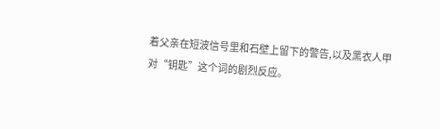着父亲在短波信号里和石壁上留下的警告,以及黑衣人甲对“钥匙”这个词的剧烈反应。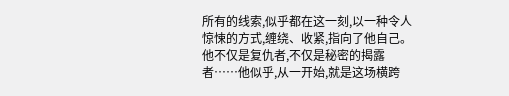所有的线索,似乎都在这一刻,以一种令人惊悚的方式,缠绕、收紧,指向了他自己。他不仅是复仇者,不仅是秘密的揭露者……他似乎,从一开始,就是这场横跨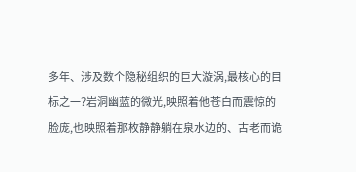多年、涉及数个隐秘组织的巨大漩涡,最核心的目标之一?岩洞幽蓝的微光,映照着他苍白而震惊的脸庞,也映照着那枚静静躺在泉水边的、古老而诡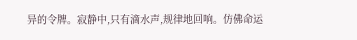异的令牌。寂静中,只有滴水声,规律地回响。仿佛命运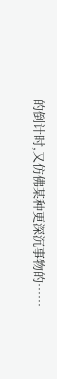的倒计时,又仿佛某种更深沉事物的……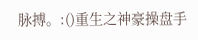脉搏。:()重生之神豪操盘手